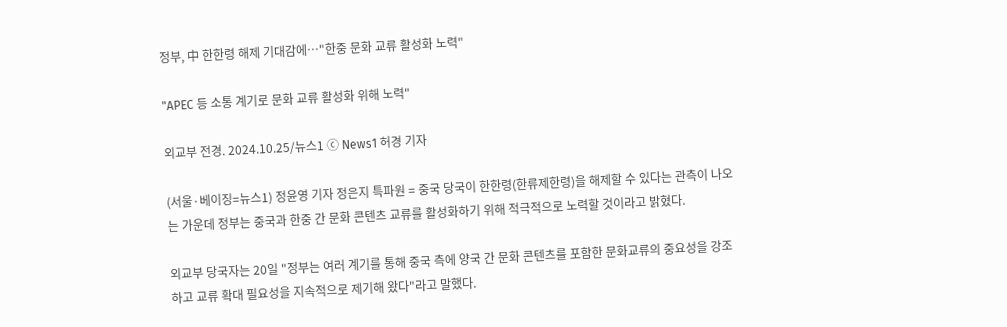정부, 中 한한령 해제 기대감에…"한중 문화 교류 활성화 노력"

"APEC 등 소통 계기로 문화 교류 활성화 위해 노력"

외교부 전경. 2024.10.25/뉴스1 ⓒ News1 허경 기자

(서울·베이징=뉴스1) 정윤영 기자 정은지 특파원 = 중국 당국이 한한령(한류제한령)을 해제할 수 있다는 관측이 나오는 가운데 정부는 중국과 한중 간 문화 콘텐츠 교류를 활성화하기 위해 적극적으로 노력할 것이라고 밝혔다.

외교부 당국자는 20일 "정부는 여러 계기를 통해 중국 측에 양국 간 문화 콘텐츠를 포함한 문화교류의 중요성을 강조하고 교류 확대 필요성을 지속적으로 제기해 왔다"라고 말했다.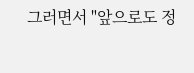그러면서 "앞으로도 정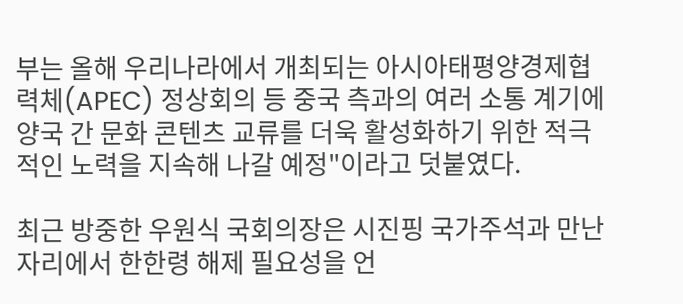부는 올해 우리나라에서 개최되는 아시아태평양경제협력체(APEC) 정상회의 등 중국 측과의 여러 소통 계기에 양국 간 문화 콘텐츠 교류를 더욱 활성화하기 위한 적극적인 노력을 지속해 나갈 예정"이라고 덧붙였다.

최근 방중한 우원식 국회의장은 시진핑 국가주석과 만난 자리에서 한한령 해제 필요성을 언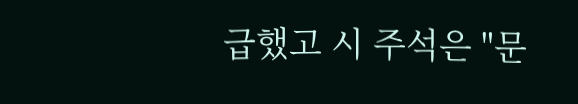급했고 시 주석은 "문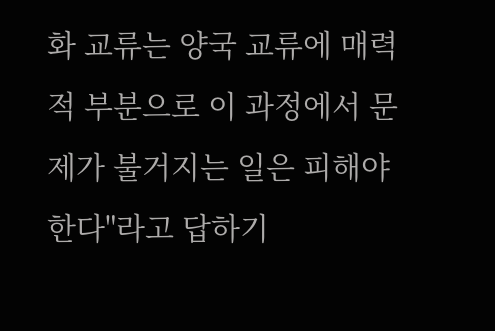화 교류는 양국 교류에 매력적 부분으로 이 과정에서 문제가 불거지는 일은 피해야 한다"라고 답하기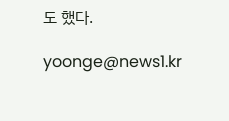도 했다.

yoonge@news1.kr